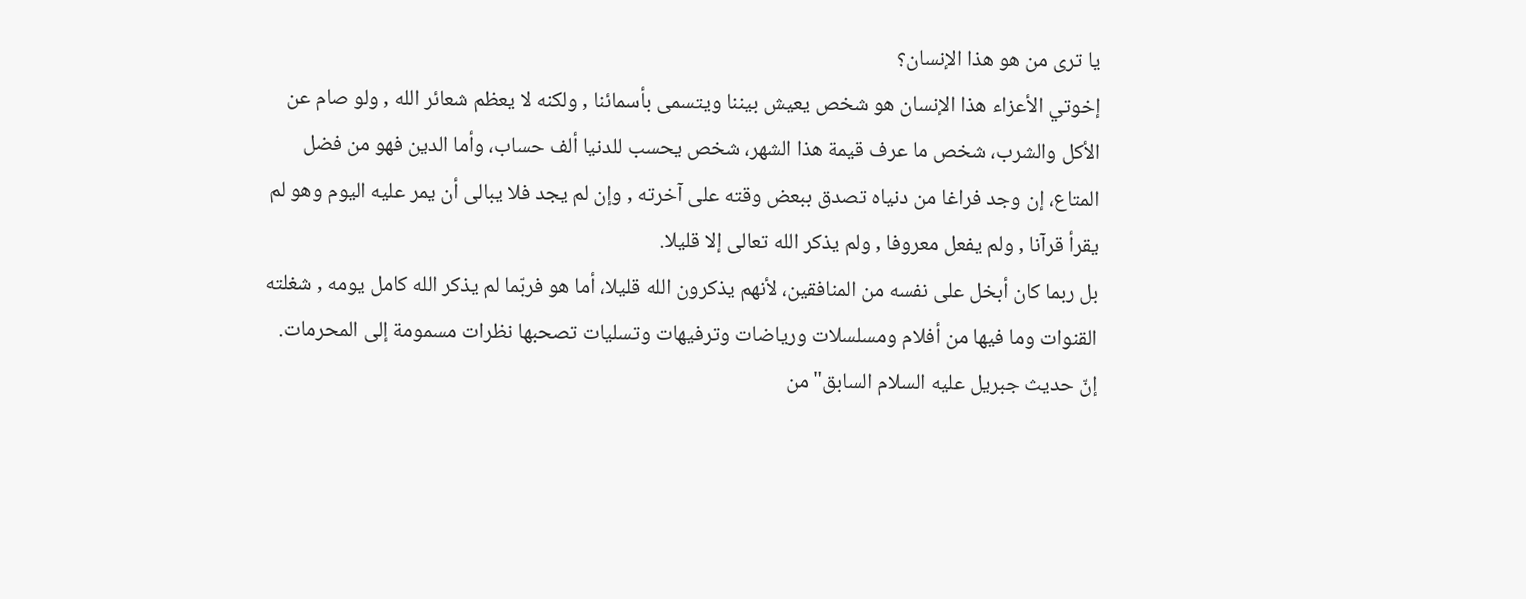يا ترى من هو هذا الإنسان؟
إخوتي الأعزاء هذا الإنسان هو شخص يعيش بيننا ويتسمى بأسمائنا , ولكنه لا يعظم شعائر الله , ولو صام عن الأكل والشرب، شخص ما عرف قيمة هذا الشهر، شخص يحسب للدنيا ألف حساب، وأما الدين فهو من فضل المتاع، إن وجد فراغا من دنياه تصدق ببعض وقته على آخرته , وإن لم يجد فلا يبالى أن يمر عليه اليوم وهو لم يقرأ قرآنا , ولم يفعل معروفا , ولم يذكر الله تعالى إلا قليلا.
بل ربما كان أبخل على نفسه من المنافقين، لأنهم يذكرون الله قليلا، أما هو فربّما لم يذكر الله كامل يومه , شغلته القنوات وما فيها من أفلام ومسلسلات ورياضات وترفيهات وتسليات تصحبها نظرات مسمومة إلى المحرمات.
إنّ حديث جبريل عليه السلام السابق"من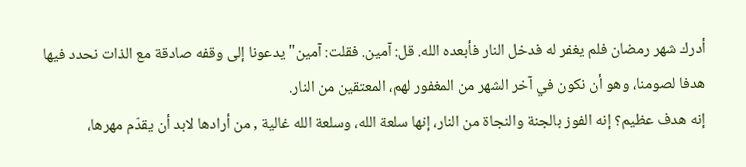أدرك شهر رمضان فلم يغفر له فدخل النار فأبعده الله. قل: آمين. فقلت: آمين"يدعونا إلى وقفه صادقة مع الذات نحدد فيها هدفا لصومنا، وهو أن نكون في آخر الشهر من المغفور لهم، المعتقين من النار.
إنه هدف عظيم؟ إنه الفوز بالجنة والنجاة من النار، إنها سلعة الله، وسلعة الله غالية , من أرادها لابد أن يقدّم مهرها،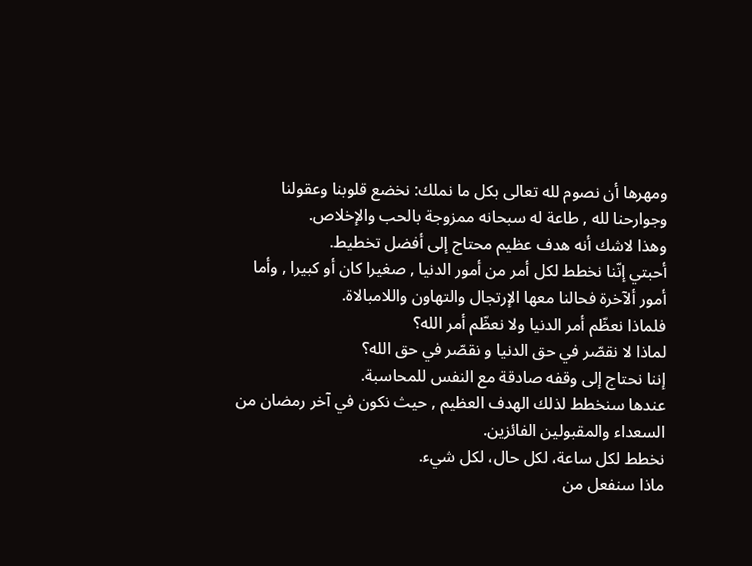ومهرها أن نصوم لله تعالى بكل ما نملك: نخضع قلوبنا وعقولنا وجوارحنا لله , طاعة له سبحانه ممزوجة بالحب والإخلاص.
وهذا لاشك أنه هدف عظيم محتاج إلى أفضل تخطيط.
أحبتي إنّنا نخطط لكل أمر من أمور الدنيا , صغيرا كان أو كبيرا , وأما أمور ألآخرة فحالنا معها الإرتجال والتهاون واللامبالاة.
فلماذا نعظّم أمر الدنيا ولا نعظّم أمر الله؟
لماذا لا نقصّر في حق الدنيا و نقصّر في حق الله؟
إننا نحتاج إلى وقفه صادقة مع النفس للمحاسبة.
عندها سنخطط لذلك الهدف العظيم , حيث نكون في آخر رمضان من السعداء والمقبولين الفائزين.
نخطط لكل ساعة، لكل حال، لكل شيء.
ماذا سنفعل من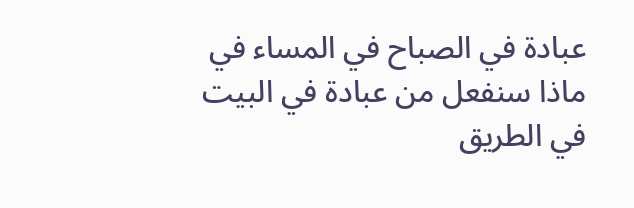عبادة في الصباح في المساء في
ماذا سنفعل من عبادة في البيت في الطريق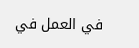في العمل في